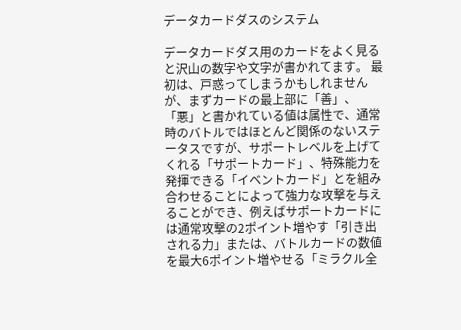データカードダスのシステム

データカードダス用のカードをよく見ると沢山の数字や文字が書かれてます。 最初は、戸惑ってしまうかもしれませんが、まずカードの最上部に「善」、「悪」と書かれている値は属性で、通常時のバトルではほとんど関係のないステータスですが、サポートレベルを上げてくれる「サポートカード」、特殊能力を発揮できる「イベントカード」とを組み合わせることによって強力な攻撃を与えることができ、例えばサポートカードには通常攻撃の2ポイント増やす「引き出される力」または、バトルカードの数値を最大6ポイント増やせる「ミラクル全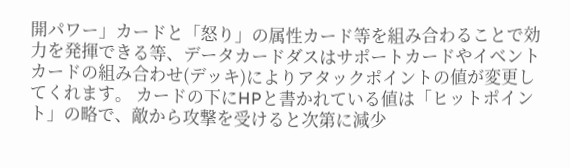開パワー」カードと「怒り」の属性カード等を組み合わることで効力を発揮できる等、データカードダスはサポートカードやイベントカードの組み合わせ(デッキ)によりアタックポイントの値が変更してくれます。 カードの下にHPと書かれている値は「ヒットポイント」の略で、敵から攻撃を受けると次第に減少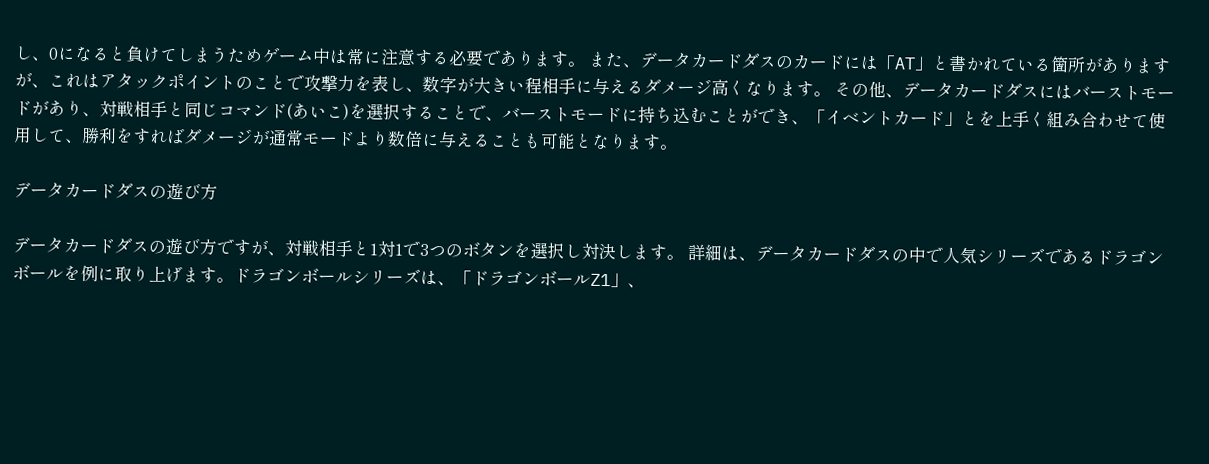し、0になると負けてしまうためゲーム中は常に注意する必要であります。 また、データカードダスのカードには「AT」と書かれている箇所がありますが、これはアタックポイントのことで攻撃力を表し、数字が大きい程相手に与えるダメージ高くなります。 その他、データカードダスにはバーストモードがあり、対戦相手と同じコマンド(あいこ)を選択することで、バーストモードに持ち込むことができ、「イベントカード」とを上手く組み合わせて使用して、勝利をすればダメージが通常モードより数倍に与えることも可能となります。

データカードダスの遊び方

データカードダスの遊び方ですが、対戦相手と1対1で3つのボタンを選択し対決します。 詳細は、データカードダスの中で人気シリーズであるドラゴンボールを例に取り上げます。ドラゴンボールシリーズは、「ドラゴンボールZ1」、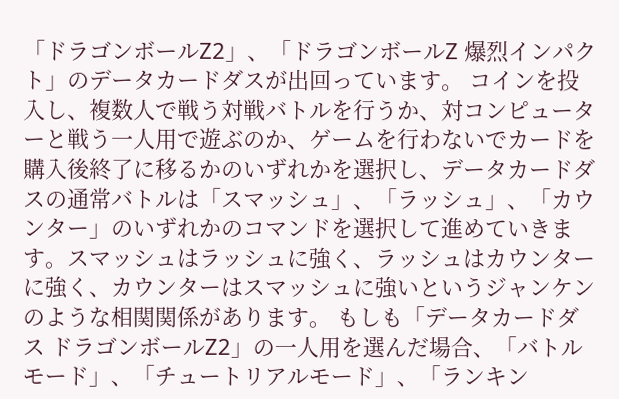「ドラゴンボールZ2」、「ドラゴンボールZ 爆烈インパクト」のデータカードダスが出回っています。 コインを投入し、複数人で戦う対戦バトルを行うか、対コンピューターと戦う一人用で遊ぶのか、ゲームを行わないでカードを購入後終了に移るかのいずれかを選択し、データカードダスの通常バトルは「スマッシュ」、「ラッシュ」、「カウンター」のいずれかのコマンドを選択して進めていきます。スマッシュはラッシュに強く、ラッシュはカウンターに強く、カウンターはスマッシュに強いというジャンケンのような相関関係があります。 もしも「データカードダス ドラゴンボールZ2」の一人用を選んだ場合、「バトルモード」、「チュートリアルモード」、「ランキン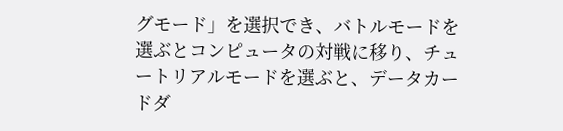グモード」を選択でき、バトルモードを選ぶとコンピュータの対戦に移り、チュートリアルモードを選ぶと、データカードダ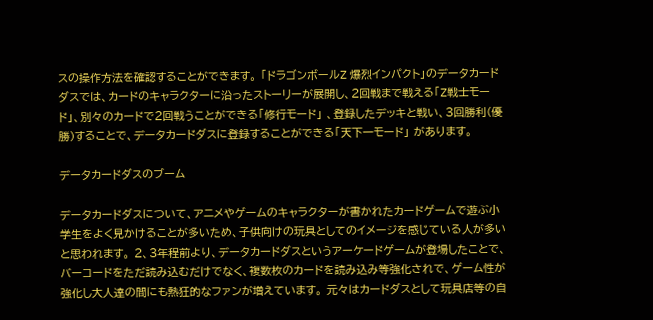スの操作方法を確認することができます。 「ドラゴンボールZ 爆烈インパクト」のデータカードダスでは、カードのキャラクターに沿ったストーリーが展開し、2回戦まで戦える「Z戦士モード」、別々のカードで2回戦うことができる「修行モード」 、登録したデッキと戦い、3回勝利(優勝)することで、データカードダスに登録することができる「天下一モード」 があります。

データカードダスのブーム

データカードダスについて、アニメやゲームのキャラクターが書かれたカードゲームで遊ぶ小学生をよく見かけることが多いため、子供向けの玩具としてのイメージを感じている人が多いと思われます。 2、3年程前より、データカードダスというアーケードゲームが登場したことで、バーコードをただ読み込むだけでなく、複数枚のカードを読み込み等強化されで、ゲーム性が強化し大人達の間にも熱狂的なファンが増えています。 元々はカードダスとして玩具店等の自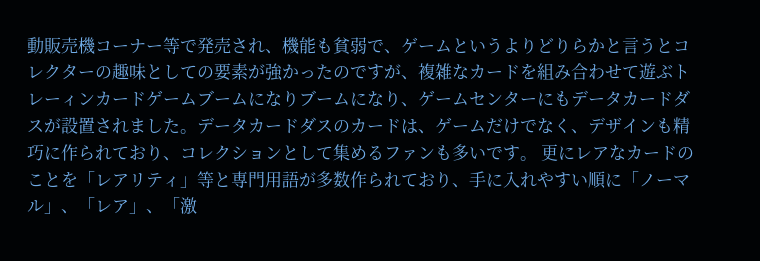動販売機コーナー等で発売され、機能も貧弱で、ゲームというよりどりらかと言うとコレクターの趣味としての要素が強かったのですが、複雑なカードを組み合わせて遊ぶトレーィンカードゲームブームになりブームになり、ゲームセンターにもデータカードダスが設置されました。データカードダスのカードは、ゲームだけでなく、デザインも精巧に作られており、コレクションとして集めるファンも多いです。 更にレアなカードのことを「レアリティ」等と専門用語が多数作られており、手に入れやすい順に「ノーマル」、「レア」、「激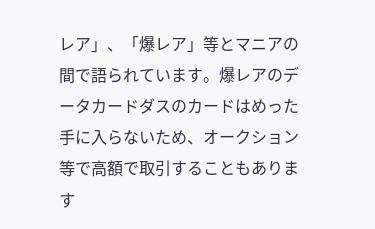レア」、「爆レア」等とマニアの間で語られています。爆レアのデータカードダスのカードはめった手に入らないため、オークション等で高額で取引することもあります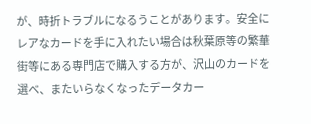が、時折トラブルになるうことがあります。安全にレアなカードを手に入れたい場合は秋葉原等の繁華街等にある専門店で購入する方が、沢山のカードを選べ、またいらなくなったデータカー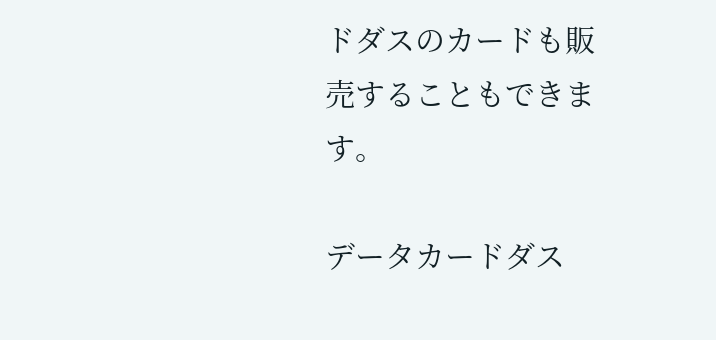ドダスのカードも販売することもできます。

データカードダス